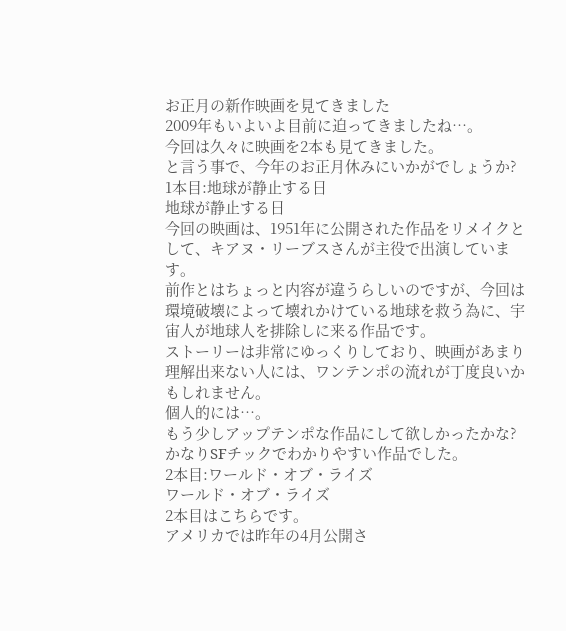お正月の新作映画を見てきました
2009年もいよいよ目前に迫ってきましたね…。
今回は久々に映画を2本も見てきました。
と言う事で、今年のお正月休みにいかがでしょうか?
1本目:地球が静止する日
地球が静止する日
今回の映画は、1951年に公開された作品をリメイクとして、キアヌ・リーブスさんが主役で出演しています。
前作とはちょっと内容が違うらしいのですが、今回は環境破壊によって壊れかけている地球を救う為に、宇宙人が地球人を排除しに来る作品です。
ストーリーは非常にゆっくりしており、映画があまり理解出来ない人には、ワンテンポの流れが丁度良いかもしれません。
個人的には…。
もう少しアップテンポな作品にして欲しかったかな?
かなりSFチックでわかりやすい作品でした。
2本目:ワールド・オブ・ライズ
ワールド・オブ・ライズ
2本目はこちらです。
アメリカでは昨年の4月公開さ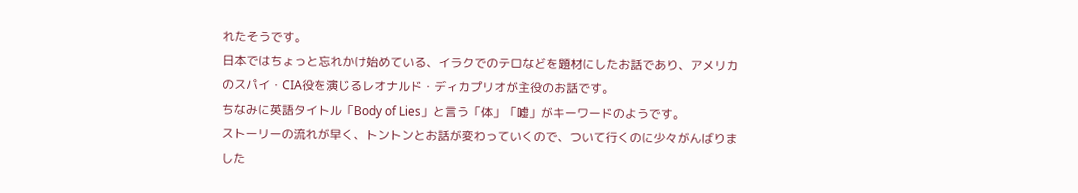れたそうです。
日本ではちょっと忘れかけ始めている、イラクでのテロなどを題材にしたお話であり、アメリカのスパイ・CIA役を演じるレオナルド・ディカプリオが主役のお話です。
ちなみに英語タイトル「Body of Lies」と言う「体」「嘘」がキーワードのようです。
ストーリーの流れが早く、トントンとお話が変わっていくので、ついて行くのに少々がんばりました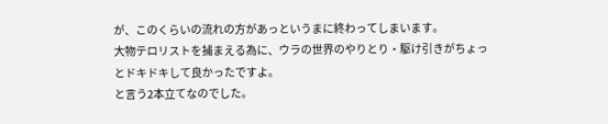が、このくらいの流れの方があっというまに終わってしまいます。
大物テロリストを捕まえる為に、ウラの世界のやりとり・駆け引きがちょっとドキドキして良かったですよ。
と言う2本立てなのでした。